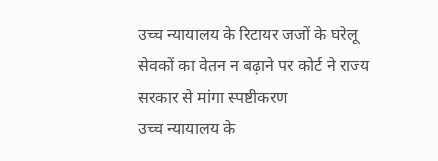उच्च न्यायालय के रिटायर जजों के घरेलू सेवकों का वेतन न बढ़ाने पर कोर्ट ने राज्य सरकार से मांगा स्पष्टीकरण
उच्च न्यायालय के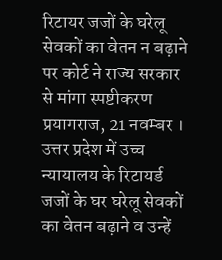रिटायर जजों के घरेलू सेवकों का वेतन न बढ़ाने पर कोर्ट ने राज्य सरकार से मांगा स्पष्टीकरण
प्रयागराज, 21 नवम्बर । उत्तर प्रदेश में उच्च न्यायालय के रिटायर्ड जजों के घर घरेलू सेवकों का वेतन बढ़ाने व उन्हें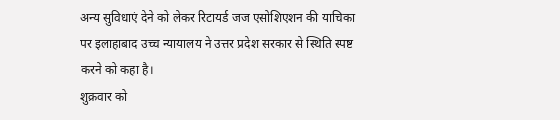अन्य सुविधाएं देने को लेकर रिटायर्ड जज एसोशिएशन की याचिका पर इलाहाबाद उच्च न्यायालय ने उत्तर प्रदेश सरकार से स्थिति स्पष्ट करने को कहा है।
शुक्रवार को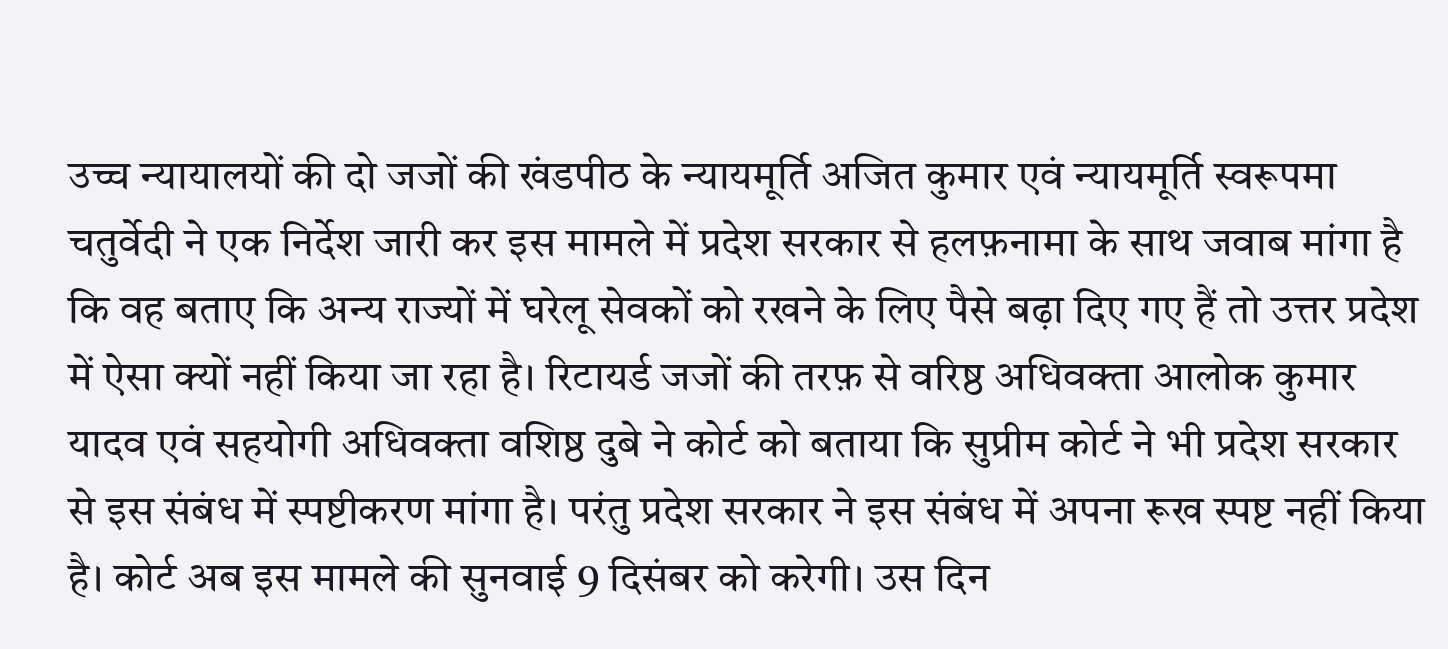उच्च न्यायालयों की दो जजों की खंडपीठ के न्यायमूर्ति अजित कुमार एवं न्यायमूर्ति स्वरूपमा चतुर्वेदी ने एक निर्देश जारी कर इस मामले में प्रदेश सरकार से हलफ़नामा के साथ जवाब मांगा है कि वह बताए कि अन्य राज्यों में घरेलू सेवकों को रखने के लिए पैसे बढ़ा दिए गए हैं तो उत्तर प्रदेश में ऐसा क्यों नहीं किया जा रहा है। रिटायर्ड जजों की तरफ़ से वरिष्ठ अधिवक्ता आलोक कुमार यादव एवं सहयोगी अधिवक्ता वशिष्ठ दुबे ने कोर्ट को बताया कि सुप्रीम कोर्ट ने भी प्रदेश सरकार से इस संबंध में स्पष्टीकरण मांगा है। परंतु प्रदेश सरकार ने इस संबंध में अपना रूख स्पष्ट नहीं किया है। कोर्ट अब इस मामले की सुनवाई 9 दिसंबर को करेगी। उस दिन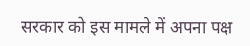सरकार को इस मामले में अपना पक्ष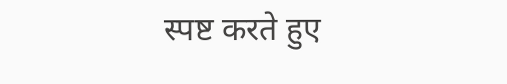स्पष्ट करते हुए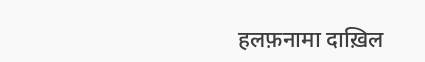हलफ़नामा दाख़िल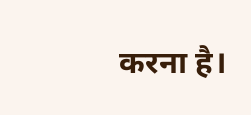करना है।